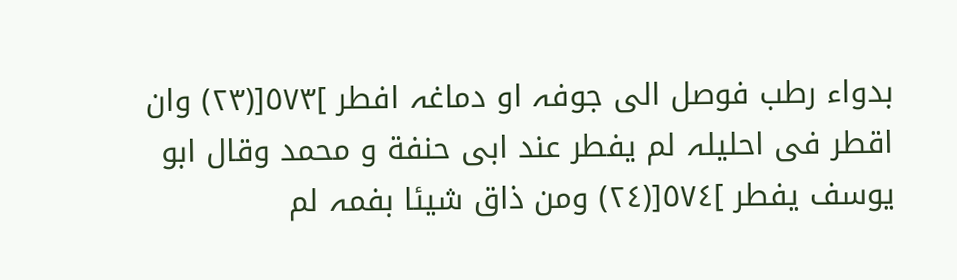بدواء رطب فوصل الی جوفہ او دماغہ افطر ]٥٧٣[(٢٣) وان اقطر فی احلیلہ لم یفطر عند ابی حنفة و محمد وقال ابو یوسف یفطر ]٥٧٤[(٢٤) ومن ذاق شیئا بفمہ لم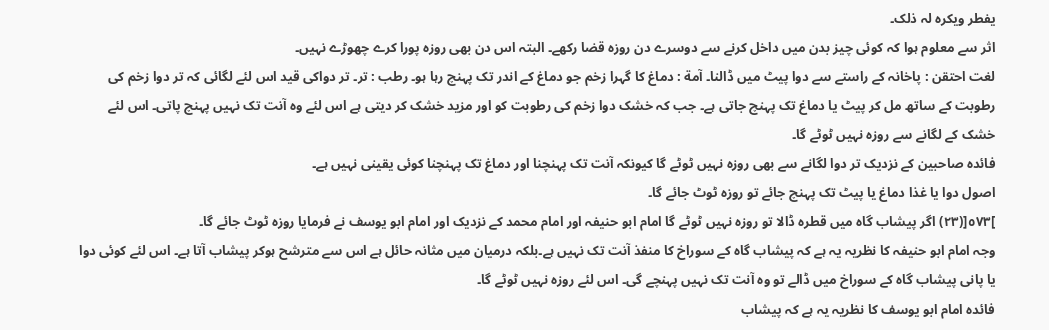یفطر ویکرہ لہ ذلک۔
اثر سے معلوم ہوا کہ کوئی چیز بدن میں داخل کرنے سے دوسرے دن روزہ قضا رکھے۔ البتہ اس دن بھی روزہ پورا کرے چھوڑے نہیں۔
لغت احتقن : پاخانہ کے راستے سے دوا پیٹ میں ڈالنا۔ آمة : دماغ کا گہرا زخم جو دماغ کے اندر تک پہنچ رہا ہو۔ رطب : تر۔ تر دواکی قید اس لئے لگائی کہ تر دوا زخم کی رطوبت کے ساتھ مل کر پیٹ یا دماغ تک پہنچ جاتی ہے۔ جب کہ خشک دوا زخم کی رطوبت کو اور مزید خشک کر دیتی ہے اس لئے وہ آنت تک نہیں پہنچ پاتی۔ اس لئے خشک کے لگانے سے روزہ نہیں ٹوٹے گا۔
فائدہ صاحبین کے نزدیک تر دوا لگانے سے بھی روزہ نہیں ٹوٹے گا کیونکہ آنت تک پہنچنا اور دماغ تک پہنچنا کوئی یقینی نہیں ہے۔
اصول دوا یا غذا دماغ یا پیٹ تک پہنچ جائے تو روزہ ٹوٹ جائے گا۔
]٥٧٣[(٢٣) اگر پیشاب گاہ میں قطرہ ڈالا تو روزہ نہیں ٹوٹے گا امام ابو حنیفہ اور امام محمد کے نزدیک اور امام ابو یوسف نے فرمایا روزہ ٹوٹ جائے گا۔
وجہ امام ابو حنیفہ کا نظریہ یہ ہے کہ پیشاب گاہ کے سوراخ کا منفذ آنت تک نہیں ہے۔بلکہ درمیان میں مثانہ حائل ہے اس سے مترشح ہوکر پیشاب آتا ہے۔ اس لئے کوئی دوا یا پانی پیشاب گاہ کے سوراخ میں ڈالے تو وہ آنت تک نہیں پہنچے گی۔ اس لئے روزہ نہیں ٹوٹے گا۔
فائدہ امام ابو یوسف کا نظریہ یہ ہے کہ پیشاب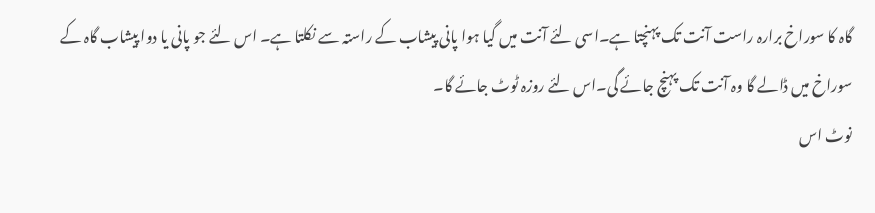گاہ کا سوراخ برارہ راست آنت تک پہنچتا ہے۔اسی لئے آنت میں گیا ہوا پانی پیشاب کے راستہ سے نکلتا ہے۔ اس لئے جو پانی یا دوا پیشاب گاہ کے سوراخ میں ڈالے گا وہ آنت تک پہنچ جائے گی۔اس لئے روزہ ٹوٹ جائے گا۔
نوٹ اس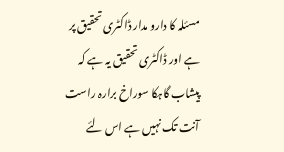مسئلہ کا دارو مدار ڈاکٹری تحقیق پر ہے اور ڈاکٹری تحقیق یہ ہے کہ پیشاب گاہکا سوراخ برارہ راست آنت تک نہیں ہے اس لئے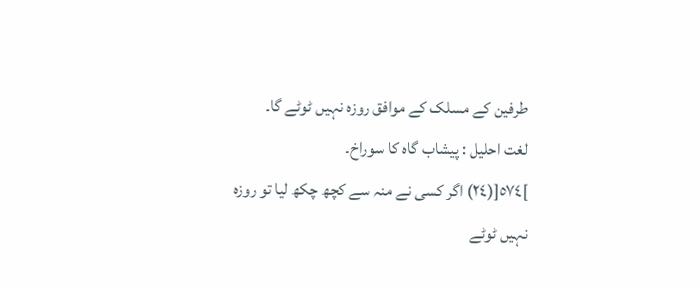طرفین کے مسلک کے موافق روزہ نہیں ٹوٹے گا۔
لغت احلیل : پیشاب گاہ کا سوراخ۔
]٥٧٤[(٢٤) اگر کسی نے منہ سے کچھ چکھ لیا تو روزہ نہیں ٹوٹے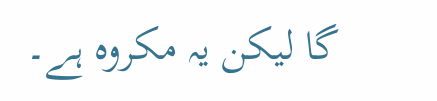گا لیکن یہ مکروہ ہے۔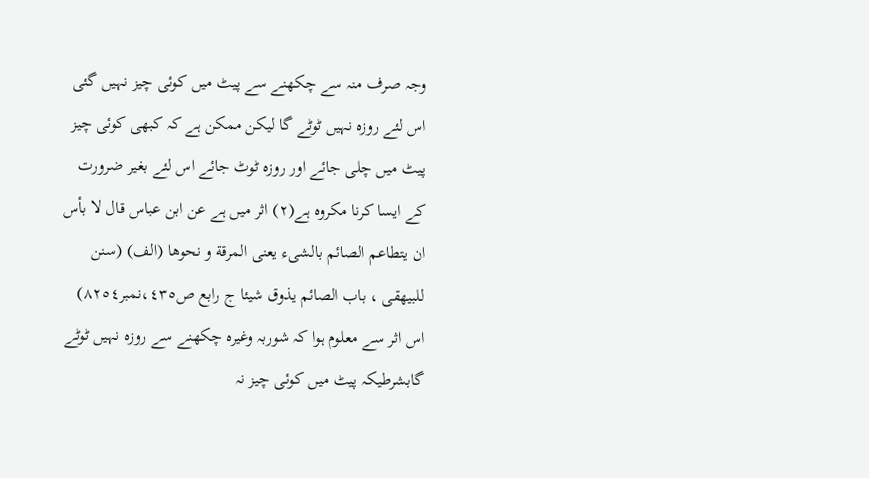وجہ صرف منہ سے چکھنے سے پیٹ میں کوئی چیز نہیں گئی اس لئے روزہ نہیں ٹوٹے گا لیکن ممکن ہے کہ کبھی کوئی چیز پیٹ میں چلی جائے اور روزہ ٹوٹ جائے اس لئے بغیر ضرورت کے ایسا کرنا مکروہ ہے(٢) اثر میں ہے عن ابن عباس قال لا بأس ان یتطاعم الصائم بالشیء یعنی المرقة و نحوھا (الف) (سنن للبیھقی ، باب الصائم یذوق شیئا ج رابع ص٤٣٥،نمبر٨٢٥٤) اس اثر سے معلوم ہوا کہ شوربہ وغیرہ چکھنے سے روزہ نہیں ٹوٹے گابشرطیکہ پیٹ میں کوئی چیز نہ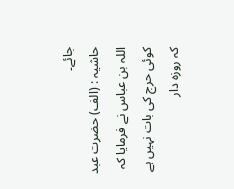جائے۔
حاشیہ : (الف) حضرت عبد اللہ بن عباس نے فرمایا کہ کوئی حرج کی بات نہیں ہے کہ روزہ دار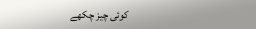کوئی چیز چکھے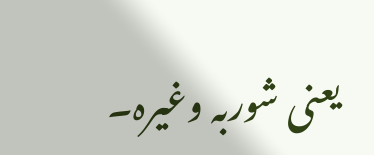یعنی شوربہ وغیرہ۔